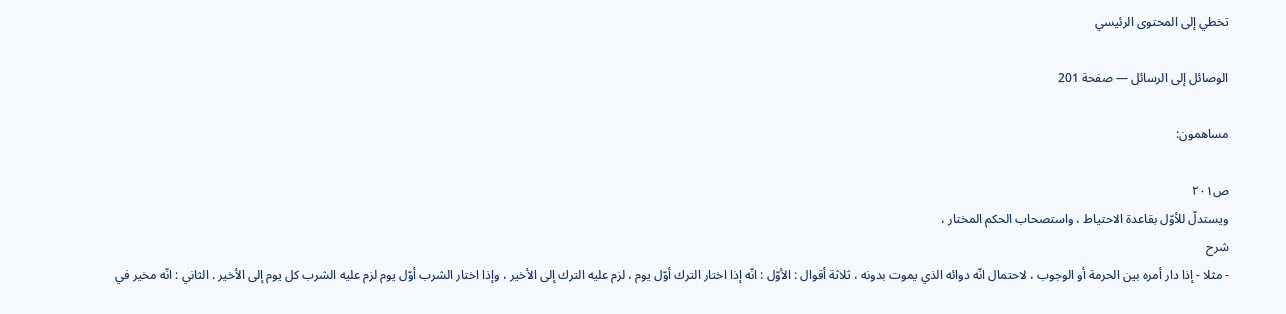تخطي إلى المحتوى الرئيسي

الوصائل إلى الرسائل — صفحة 201

مساهمون:

ص٢٠١
ويستدلّ للأوّل بقاعدة الاحتياط ، واستصحاب الحكم المختار ،
شرح
- مثلا - إذا دار أمره بين الحرمة أو الوجوب ، لاحتمال انّه دوائه الذي يموت بدونه ، ثلاثة أقوال : الأوّل : انّه إذا اختار الترك أوّل يوم ، لزم عليه الترك إلى الأخير ، وإذا اختار الشرب أوّل يوم لزم عليه الشرب كل يوم إلى الأخير . الثاني : انّه مخير في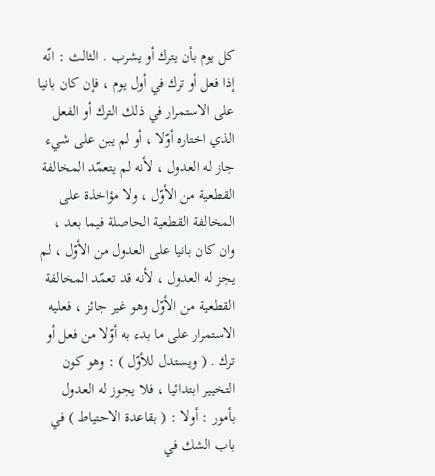كل يوم بأن يترك أو يشرب . الثالث : انّه إذا فعل أو ترك في أول يوم ، فإن كان بانيا على الاستمرار في ذلك الترك أو الفعل الذي اختاره أوّلا ، أو لم يبن على شيء جاز له العدول ، لأنه لم يتعمّد المخالفة القطعية من الأوّل ، ولا مؤاخذة على المخالفة القطعية الحاصلة فيما بعد ، وان كان بانيا على العدول من الأوّل ، لم يجز له العدول ، لأنه قد تعمّد المخالفة القطعية من الأوّل وهو غير جائز ، فعليه الاستمرار على ما بدء به أوّلا من فعل أو ترك . ( ويستدل للأوّل ) : وهو كون التخيير ابتدائيا ، فلا يجوز له العدول بأمور : أولا : ( بقاعدة الاحتياط ) في باب الشك في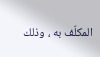المكلّف به ، وذلك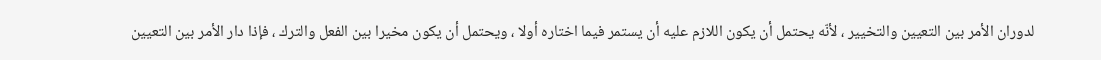لدوران الأمر بين التعيين والتخيير ، لأنّه يحتمل أن يكون اللازم عليه أن يستمر فيما اختاره أولا ، ويحتمل أن يكون مخيرا بين الفعل والترك ، فإذا دار الأمر بين التعيين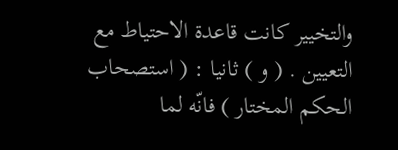والتخيير كانت قاعدة الاحتياط مع التعيين . ( و ) ثانيا : ( استصحاب الحكم المختار ) فانّه لما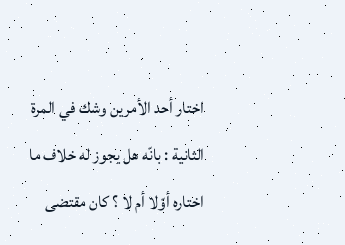اختار أحد الأمرين وشك في المرة الثانية : بانّه هل يجوز له خلاف ما اختاره أوّلا أم لا ؟ كان مقتضى